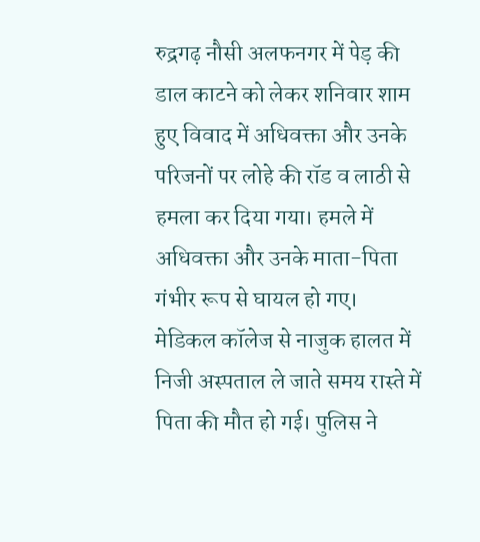रुद्रगढ़ नौसी अलफनगर में पेड़ की डाल काटने को लेकर शनिवार शाम हुए विवाद में अधिवक्ता और उनके परिजनों पर लोहे की रॉड व लाठी से हमला कर दिया गया। हमले में अधिवक्ता और उनके माता-पिता गंभीर रूप से घायल हो गए। मेडिकल कॉलेज से नाजुक हालत में निजी अस्पताल ले जाते समय रास्ते में पिता की मौत हो गई। पुलिस ने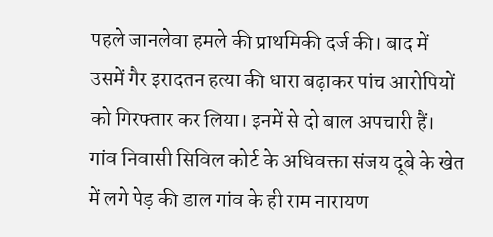पहले जानलेवा हमले की प्राथमिकी दर्ज की। बाद में उसमें गैर इरादतन हत्या की धारा बढ़ाकर पांच आरोपियों को गिरफ्तार कर लिया। इनमें से दो बाल अपचारी हैं।
गांव निवासी सिविल कोर्ट के अधिवक्ता संजय दूबे के खेत में लगे पेड़ की डाल गांव के ही राम नारायण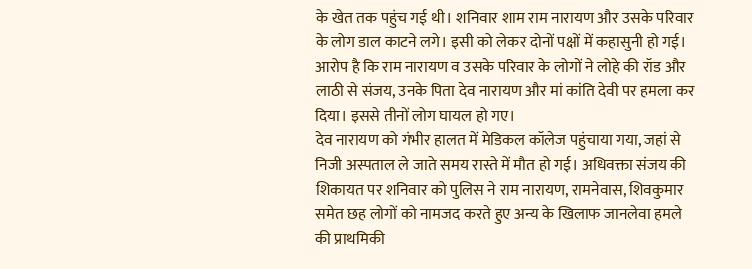के खेत तक पहुंच गई थी। शनिवार शाम राम नारायण और उसके परिवार के लोग डाल काटने लगे। इसी को लेकर दोनों पक्षों में कहासुनी हो गई। आरोप है कि राम नारायण व उसके परिवार के लोगों ने लोहे की रॉड और लाठी से संजय, उनके पिता देव नारायण और मां कांति देवी पर हमला कर दिया। इससे तीनों लोग घायल हो गए।
देव नारायण को गंभीर हालत में मेडिकल कॉलेज पहुंचाया गया, जहां से निजी अस्पताल ले जाते समय रास्ते में मौत हो गई। अधिवक्ता संजय की शिकायत पर शनिवार को पुलिस ने राम नारायण, रामनेवास, शिवकुमार समेत छह लोगों को नामजद करते हुए अन्य के खिलाफ जानलेवा हमले की प्राथमिकी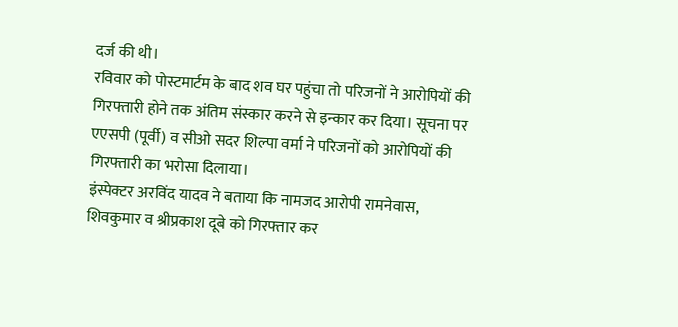दर्ज की थी।
रविवार को पोस्टमार्टम के बाद शव घर पहुंचा तो परिजनों ने आरोपियों की गिरफ्तारी होने तक अंतिम संस्कार करने से इन्कार कर दिया। सूचना पर एएसपी (पूर्वी) व सीओ सदर शिल्पा वर्मा ने परिजनों को आरोपियों की गिरफ्तारी का भरोसा दिलाया।
इंस्पेक्टर अरविंद यादव ने बताया कि नामजद आरोपी रामनेवास, शिवकुमार व श्रीप्रकाश दूबे को गिरफ्तार कर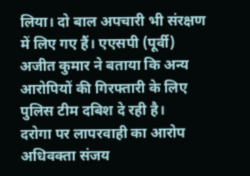लिया। दो बाल अपचारी भी संरक्षण में लिए गए हैं। एएसपी (पूर्वी) अजीत कुमार ने बताया कि अन्य आरोपियों की गिरफ्तारी के लिए पुलिस टीम दबिश दे रही है।
दरोगा पर लापरवाही का आरोप
अधिवक्ता संजय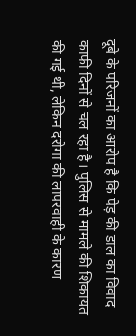दूबे के परिजनों का आरोप है कि पेड़ की डाल का विवाद काफी दिनों से चल रहा है। पुलिस से मामले की शिकायत की गई थी, लेकिन दरोगा की लापरवाही के कारण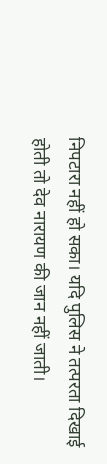निपटारा नहीं हो सका। यदि पुलिस ने तत्परता दिखाई होती तो देव नारायण की जान नहीं जाती।